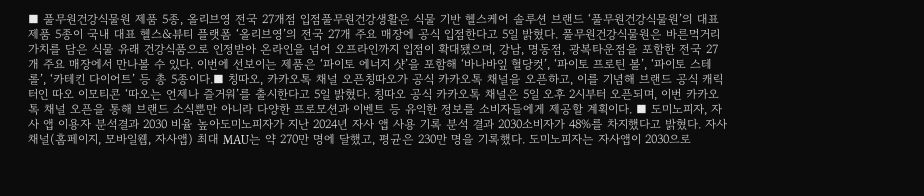■ 풀무원건강식물원 제품 5종, 올리브영 전국 27개점 입점풀무원건강생활은 식물 기반 헬스케어 솔루션 브랜드 ‘풀무원건강식물원’의 대표 제품 5종이 국내 대표 헬스&뷰티 플랫폼 ‘올리브영’의 전국 27개 주요 매장에 공식 입점한다고 5일 밝혔다. 풀무원건강식물원은 바른먹거리 가치를 담은 식물 유래 건강식품으로 인정받아 온라인을 넘어 오프라인까지 입점이 확대됐으며, 강남, 명동점, 광복타운점을 포함한 전국 27개 주요 매장에서 만나볼 수 있다. 이번에 선보이는 제품은 ‘파이토 에너지 샷’을 포함해 ‘바나바잎 혈당컷’, ‘파이토 프로틴 볼’, ‘파이토 스테롤’, ‘카테킨 다이어트’ 등 총 5종이다.■ 칭따오, 카카오톡 채널 오픈칭따오가 공식 카카오톡 채널을 오픈하고, 이를 기념해 브랜드 공식 캐릭터인 따오 이모티콘 ‘따오는 언제나 즐거워’를 출시한다고 5일 밝혔다. 칭따오 공식 카카오톡 채널은 5일 오후 2시부터 오픈되며, 이번 카카오톡 채널 오픈을 통해 브랜드 소식뿐만 아니라 다양한 프로모션과 이벤트 등 유익한 정보를 소비자들에게 제공할 계획이다. ■ 도미노피자, 자사 앱 이용자 분석결과 2030 비율 높아도미노피자가 지난 2024년 자사 앱 사용 기록 분석 결과 2030소비자가 48%를 차지했다고 밝혔다. 자사 채널(홈페이지, 모바일웹, 자사앱) 최대 MAU는 약 270만 명에 달했고, 평균은 230만 명을 기록했다. 도미노피자는 자사앱이 2030으로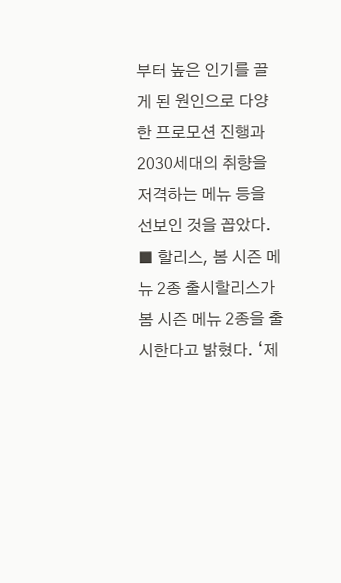부터 높은 인기를 끌게 된 원인으로 다양한 프로모션 진행과 2030세대의 취향을 저격하는 메뉴 등을 선보인 것을 꼽았다. ■ 할리스, 봄 시즌 메뉴 2종 출시할리스가 봄 시즌 메뉴 2종을 출시한다고 밝혔다. ‘제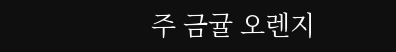주 금귤 오렌지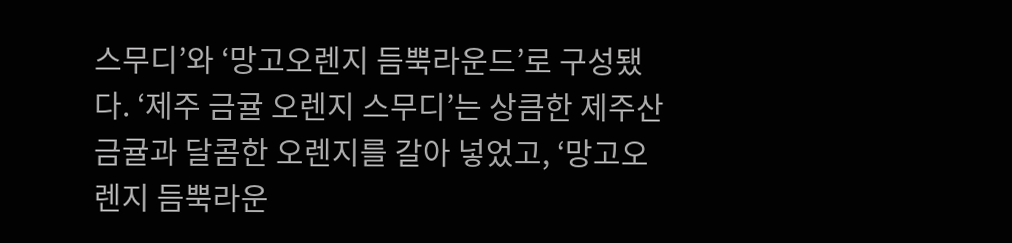스무디’와 ‘망고오렌지 듬뿍라운드’로 구성됐다. ‘제주 금귤 오렌지 스무디’는 상큼한 제주산 금귤과 달콤한 오렌지를 갈아 넣었고, ‘망고오렌지 듬뿍라운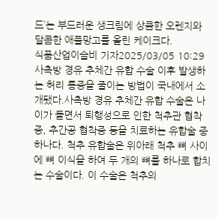드’는 부드러운 생크림에 상큼한 오렌지와 달콤한 애플망고를 올린 케이크다.
식품산업이슬비 기자2025/03/05 10:29
사측방 경유 추체간 유합 수술 이후 발생하는 허리 통증을 줄이는 방법이 국내에서 소개됐다.사측방 경유 추체간 유합 수술은 나이가 들면서 퇴행성으로 인한 척추관 협착증, 추간공 협착증 등을 치료하는 유합술 중 하나다. 척추 유합술은 위아래 척추 뼈 사이에 뼈 이식을 하여 두 개의 뼈를 하나로 합치는 수술이다. 이 수술은 척추의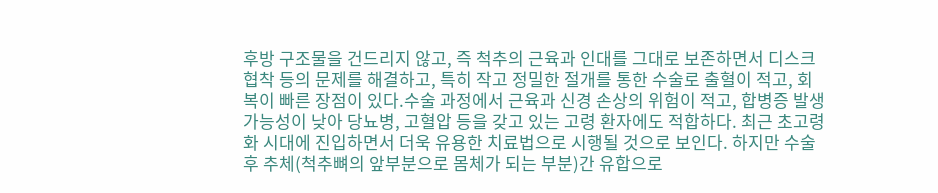후방 구조물을 건드리지 않고, 즉 척추의 근육과 인대를 그대로 보존하면서 디스크 협착 등의 문제를 해결하고, 특히 작고 정밀한 절개를 통한 수술로 출혈이 적고, 회복이 빠른 장점이 있다.수술 과정에서 근육과 신경 손상의 위험이 적고, 합병증 발생 가능성이 낮아 당뇨병, 고혈압 등을 갖고 있는 고령 환자에도 적합하다. 최근 초고령화 시대에 진입하면서 더욱 유용한 치료법으로 시행될 것으로 보인다. 하지만 수술 후 추체(척추뼈의 앞부분으로 몸체가 되는 부분)간 유합으로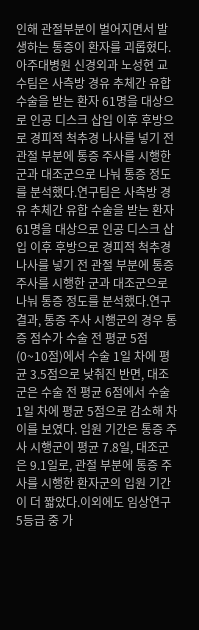인해 관절부분이 벌어지면서 발생하는 통증이 환자를 괴롭혔다.아주대병원 신경외과 노성현 교수팀은 사측방 경유 추체간 유합 수술을 받는 환자 61명을 대상으로 인공 디스크 삽입 이후 후방으로 경피적 척추경 나사를 넣기 전 관절 부분에 통증 주사를 시행한 군과 대조군으로 나눠 통증 정도를 분석했다.연구팀은 사측방 경유 추체간 유합 수술을 받는 환자 61명을 대상으로 인공 디스크 삽입 이후 후방으로 경피적 척추경 나사를 넣기 전 관절 부분에 통증 주사를 시행한 군과 대조군으로 나눠 통증 정도를 분석했다.연구 결과, 통증 주사 시행군의 경우 통증 점수가 수술 전 평균 5점(0~10점)에서 수술 1일 차에 평균 3.5점으로 낮춰진 반면, 대조군은 수술 전 평균 6점에서 수술 1일 차에 평균 5점으로 감소해 차이를 보였다. 입원 기간은 통증 주사 시행군이 평균 7.8일, 대조군은 9.1일로, 관절 부분에 통증 주사를 시행한 환자군의 입원 기간이 더 짧았다.이외에도 임상연구 5등급 중 가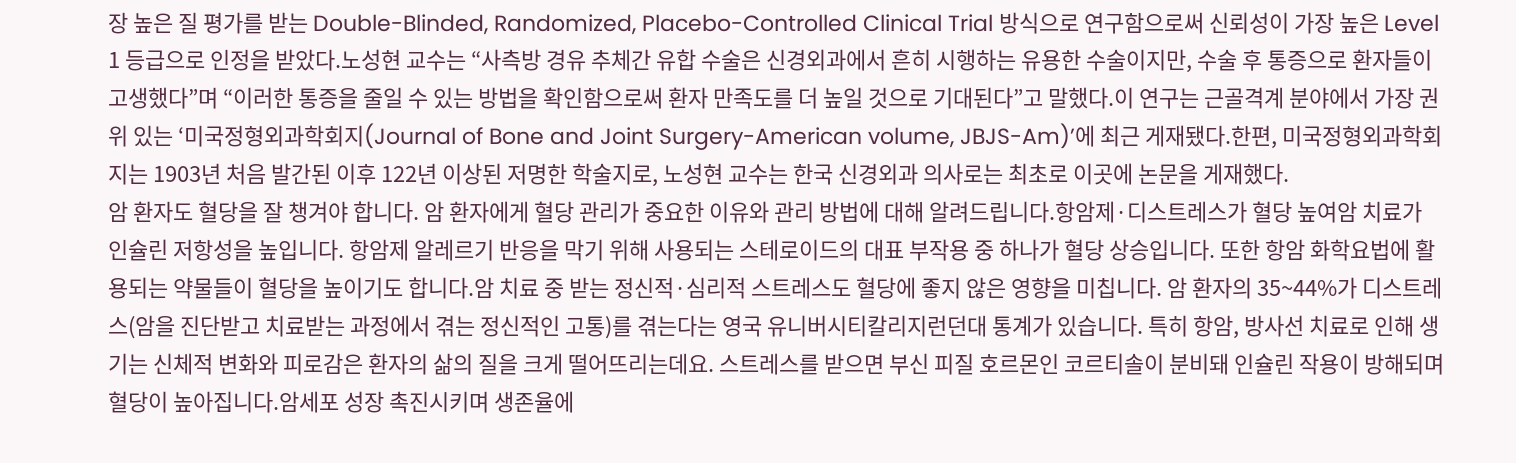장 높은 질 평가를 받는 Double-Blinded, Randomized, Placebo-Controlled Clinical Trial 방식으로 연구함으로써 신뢰성이 가장 높은 Level 1 등급으로 인정을 받았다.노성현 교수는 “사측방 경유 추체간 유합 수술은 신경외과에서 흔히 시행하는 유용한 수술이지만, 수술 후 통증으로 환자들이 고생했다”며 “이러한 통증을 줄일 수 있는 방법을 확인함으로써 환자 만족도를 더 높일 것으로 기대된다”고 말했다.이 연구는 근골격계 분야에서 가장 권위 있는 ‘미국정형외과학회지(Journal of Bone and Joint Surgery-American volume, JBJS-Am)’에 최근 게재됐다.한편, 미국정형외과학회지는 1903년 처음 발간된 이후 122년 이상된 저명한 학술지로, 노성현 교수는 한국 신경외과 의사로는 최초로 이곳에 논문을 게재했다.
암 환자도 혈당을 잘 챙겨야 합니다. 암 환자에게 혈당 관리가 중요한 이유와 관리 방법에 대해 알려드립니다.항암제·디스트레스가 혈당 높여암 치료가 인슐린 저항성을 높입니다. 항암제 알레르기 반응을 막기 위해 사용되는 스테로이드의 대표 부작용 중 하나가 혈당 상승입니다. 또한 항암 화학요법에 활용되는 약물들이 혈당을 높이기도 합니다.암 치료 중 받는 정신적·심리적 스트레스도 혈당에 좋지 않은 영향을 미칩니다. 암 환자의 35~44%가 디스트레스(암을 진단받고 치료받는 과정에서 겪는 정신적인 고통)를 겪는다는 영국 유니버시티칼리지런던대 통계가 있습니다. 특히 항암, 방사선 치료로 인해 생기는 신체적 변화와 피로감은 환자의 삶의 질을 크게 떨어뜨리는데요. 스트레스를 받으면 부신 피질 호르몬인 코르티솔이 분비돼 인슐린 작용이 방해되며 혈당이 높아집니다.암세포 성장 촉진시키며 생존율에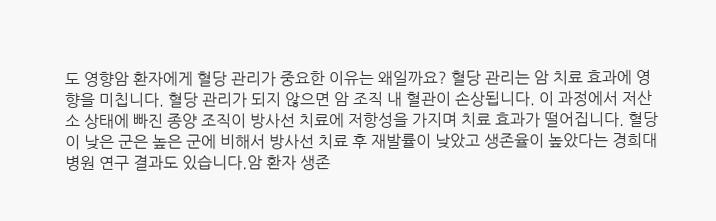도 영향암 환자에게 혈당 관리가 중요한 이유는 왜일까요? 혈당 관리는 암 치료 효과에 영향을 미칩니다. 혈당 관리가 되지 않으면 암 조직 내 혈관이 손상됩니다. 이 과정에서 저산소 상태에 빠진 종양 조직이 방사선 치료에 저항성을 가지며 치료 효과가 떨어집니다. 혈당이 낮은 군은 높은 군에 비해서 방사선 치료 후 재발률이 낮았고 생존율이 높았다는 경희대병원 연구 결과도 있습니다.암 환자 생존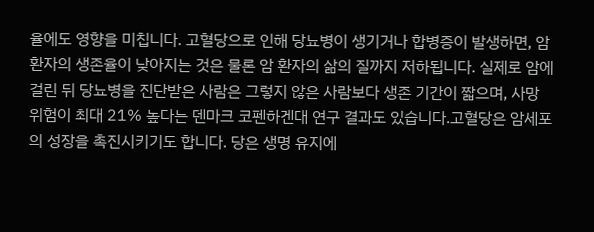율에도 영향을 미칩니다. 고혈당으로 인해 당뇨병이 생기거나 합병증이 발생하면, 암 환자의 생존율이 낮아지는 것은 물론 암 환자의 삶의 질까지 저하됩니다. 실제로 암에 걸린 뒤 당뇨병을 진단받은 사람은 그렇지 않은 사람보다 생존 기간이 짧으며, 사망 위험이 최대 21% 높다는 덴마크 코펜하겐대 연구 결과도 있습니다.고혈당은 암세포의 성장을 촉진시키기도 합니다. 당은 생명 유지에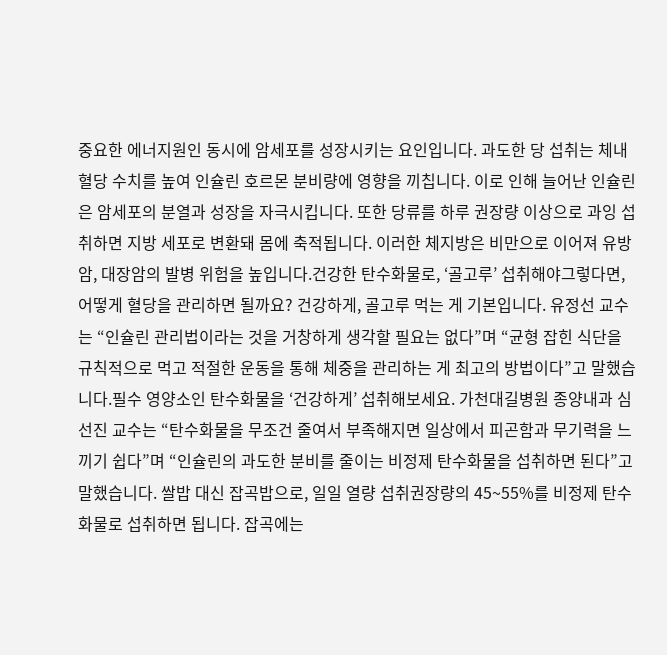중요한 에너지원인 동시에 암세포를 성장시키는 요인입니다. 과도한 당 섭취는 체내 혈당 수치를 높여 인슐린 호르몬 분비량에 영향을 끼칩니다. 이로 인해 늘어난 인슐린은 암세포의 분열과 성장을 자극시킵니다. 또한 당류를 하루 권장량 이상으로 과잉 섭취하면 지방 세포로 변환돼 몸에 축적됩니다. 이러한 체지방은 비만으로 이어져 유방암, 대장암의 발병 위험을 높입니다.건강한 탄수화물로, ‘골고루’ 섭취해야그렇다면, 어떻게 혈당을 관리하면 될까요? 건강하게, 골고루 먹는 게 기본입니다. 유정선 교수는 “인슐린 관리법이라는 것을 거창하게 생각할 필요는 없다”며 “균형 잡힌 식단을 규칙적으로 먹고 적절한 운동을 통해 체중을 관리하는 게 최고의 방법이다”고 말했습니다.필수 영양소인 탄수화물을 ‘건강하게’ 섭취해보세요. 가천대길병원 종양내과 심선진 교수는 “탄수화물을 무조건 줄여서 부족해지면 일상에서 피곤함과 무기력을 느끼기 쉽다”며 “인슐린의 과도한 분비를 줄이는 비정제 탄수화물을 섭취하면 된다”고 말했습니다. 쌀밥 대신 잡곡밥으로, 일일 열량 섭취권장량의 45~55%를 비정제 탄수화물로 섭취하면 됩니다. 잡곡에는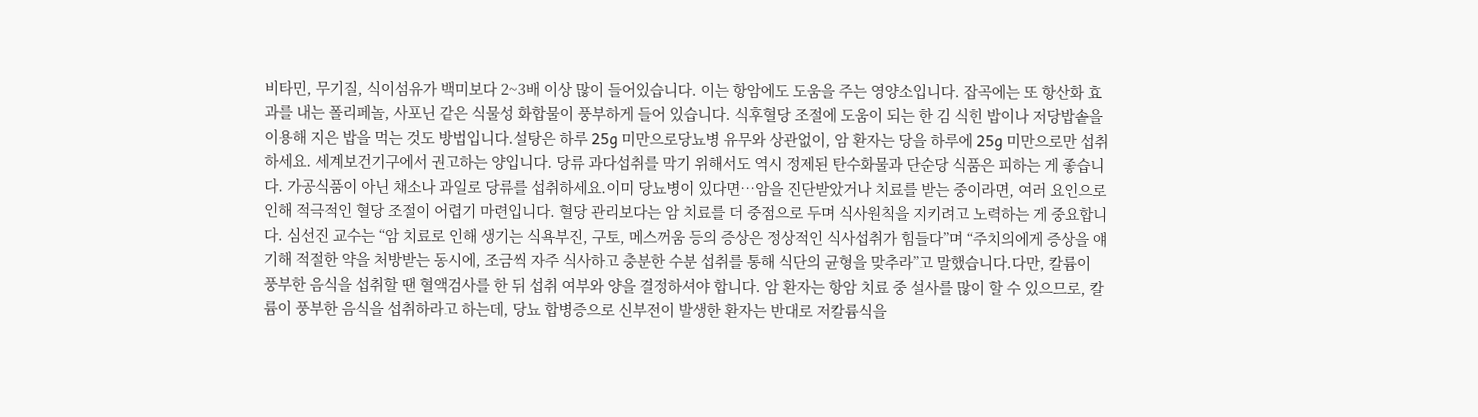비타민, 무기질, 식이섬유가 백미보다 2~3배 이상 많이 들어있습니다. 이는 항암에도 도움을 주는 영양소입니다. 잡곡에는 또 항산화 효과를 내는 폴리페놀, 사포닌 같은 식물성 화합물이 풍부하게 들어 있습니다. 식후혈당 조절에 도움이 되는 한 김 식힌 밥이나 저당밥솥을 이용해 지은 밥을 먹는 것도 방법입니다.설탕은 하루 25g 미만으로당뇨병 유무와 상관없이, 암 환자는 당을 하루에 25g 미만으로만 섭취하세요. 세계보건기구에서 권고하는 양입니다. 당류 과다섭취를 막기 위해서도 역시 정제된 탄수화물과 단순당 식품은 피하는 게 좋습니다. 가공식품이 아닌 채소나 과일로 당류를 섭취하세요.이미 당뇨병이 있다면…암을 진단받았거나 치료를 받는 중이라면, 여러 요인으로 인해 적극적인 혈당 조절이 어렵기 마련입니다. 혈당 관리보다는 암 치료를 더 중점으로 두며 식사원칙을 지키려고 노력하는 게 중요합니다. 심선진 교수는 “암 치료로 인해 생기는 식욕부진, 구토, 메스꺼움 등의 증상은 정상적인 식사섭취가 힘들다”며 “주치의에게 증상을 얘기해 적절한 약을 처방받는 동시에, 조금씩 자주 식사하고 충분한 수분 섭취를 통해 식단의 균형을 맞추라”고 말했습니다.다만, 칼륨이 풍부한 음식을 섭취할 땐 혈액검사를 한 뒤 섭취 여부와 양을 결정하셔야 합니다. 암 환자는 항암 치료 중 설사를 많이 할 수 있으므로, 칼륨이 풍부한 음식을 섭취하라고 하는데, 당뇨 합병증으로 신부전이 발생한 환자는 반대로 저칼륨식을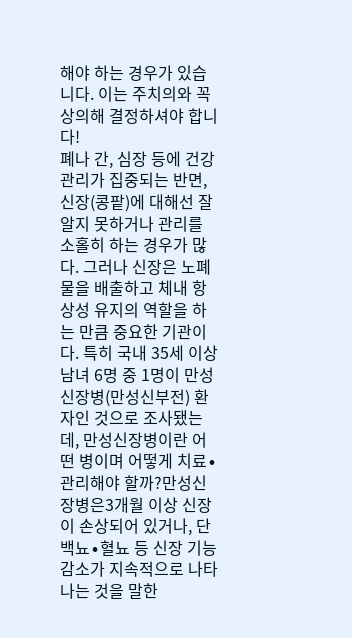해야 하는 경우가 있습니다. 이는 주치의와 꼭 상의해 결정하셔야 합니다!
폐나 간, 심장 등에 건강 관리가 집중되는 반면, 신장(콩팥)에 대해선 잘 알지 못하거나 관리를 소홀히 하는 경우가 많다. 그러나 신장은 노폐물을 배출하고 체내 항상성 유지의 역할을 하는 만큼 중요한 기관이다. 특히 국내 35세 이상 남녀 6명 중 1명이 만성신장병(만성신부전) 환자인 것으로 조사됐는데, 만성신장병이란 어떤 병이며 어떻게 치료∙관리해야 할까?만성신장병은3개월 이상 신장이 손상되어 있거나, 단백뇨∙혈뇨 등 신장 기능 감소가 지속적으로 나타나는 것을 말한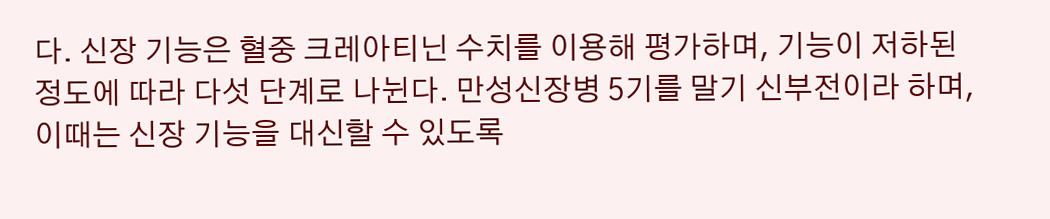다. 신장 기능은 혈중 크레아티닌 수치를 이용해 평가하며, 기능이 저하된 정도에 따라 다섯 단계로 나뉜다. 만성신장병 5기를 말기 신부전이라 하며, 이때는 신장 기능을 대신할 수 있도록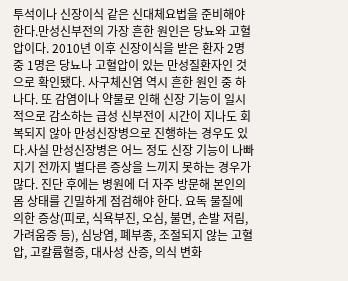투석이나 신장이식 같은 신대체요법을 준비해야 한다.만성신부전의 가장 흔한 원인은 당뇨와 고혈압이다. 2010년 이후 신장이식을 받은 환자 2명 중 1명은 당뇨나 고혈압이 있는 만성질환자인 것으로 확인됐다. 사구체신염 역시 흔한 원인 중 하나다. 또 감염이나 약물로 인해 신장 기능이 일시적으로 감소하는 급성 신부전이 시간이 지나도 회복되지 않아 만성신장병으로 진행하는 경우도 있다.사실 만성신장병은 어느 정도 신장 기능이 나빠지기 전까지 별다른 증상을 느끼지 못하는 경우가 많다. 진단 후에는 병원에 더 자주 방문해 본인의 몸 상태를 긴밀하게 점검해야 한다. 요독 물질에 의한 증상(피로, 식욕부진, 오심, 불면, 손발 저림, 가려움증 등), 심낭염, 폐부종, 조절되지 않는 고혈압, 고칼륨혈증, 대사성 산증, 의식 변화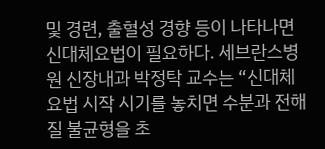및 경련, 출혈성 경향 등이 나타나면 신대체요법이 필요하다. 세브란스병원 신장내과 박정탁 교수는 “신대체요법 시작 시기를 놓치면 수분과 전해질 불균형을 초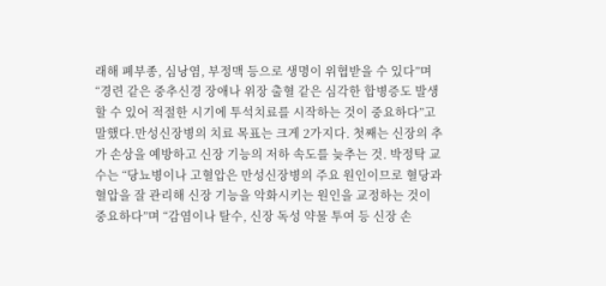래해 폐부종, 심낭염, 부정맥 등으로 생명이 위협받을 수 있다”며 “경련 같은 중추신경 장애나 위장 출혈 같은 심각한 합병증도 발생할 수 있어 적절한 시기에 투석치료를 시작하는 것이 중요하다”고 말했다.만성신장병의 치료 목표는 크게 2가지다. 첫째는 신장의 추가 손상을 예방하고 신장 기능의 저하 속도를 늦추는 것. 박정탁 교수는 “당뇨병이나 고혈압은 만성신장병의 주요 원인이므로 혈당과 혈압을 잘 관리해 신장 기능을 악화시키는 원인을 교정하는 것이 중요하다”며 “감염이나 탈수, 신장 독성 약물 투여 등 신장 손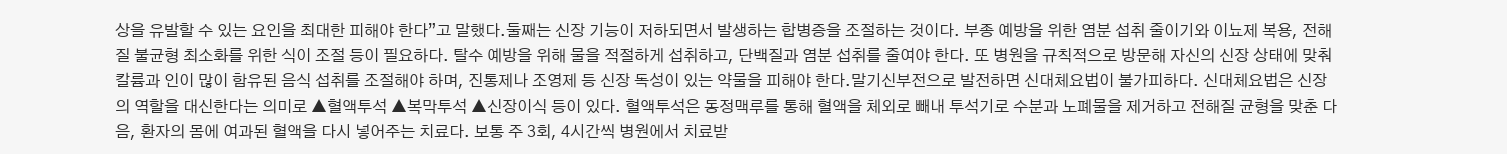상을 유발할 수 있는 요인을 최대한 피해야 한다”고 말했다.둘째는 신장 기능이 저하되면서 발생하는 합병증을 조절하는 것이다. 부종 예방을 위한 염분 섭취 줄이기와 이뇨제 복용, 전해질 불균형 최소화를 위한 식이 조절 등이 필요하다. 탈수 예방을 위해 물을 적절하게 섭취하고, 단백질과 염분 섭취를 줄여야 한다. 또 병원을 규칙적으로 방문해 자신의 신장 상태에 맞춰 칼륨과 인이 많이 함유된 음식 섭취를 조절해야 하며, 진통제나 조영제 등 신장 독성이 있는 약물을 피해야 한다.말기신부전으로 발전하면 신대체요법이 불가피하다. 신대체요법은 신장의 역할을 대신한다는 의미로 ▲혈액투석 ▲복막투석 ▲신장이식 등이 있다. 혈액투석은 동정맥루를 통해 혈액을 체외로 빼내 투석기로 수분과 노폐물을 제거하고 전해질 균형을 맞춘 다음, 환자의 몸에 여과된 혈액을 다시 넣어주는 치료다. 보통 주 3회, 4시간씩 병원에서 치료받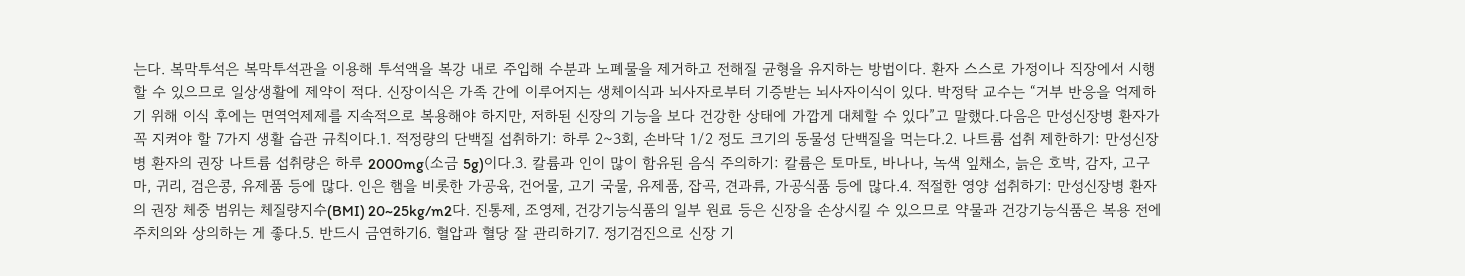는다. 복막투석은 복막투석관을 이용해 투석액을 복강 내로 주입해 수분과 노폐물을 제거하고 전해질 균형을 유지하는 방법이다. 환자 스스로 가정이나 직장에서 시행할 수 있으므로 일상생활에 제약이 적다. 신장이식은 가족 간에 이루어지는 생체이식과 뇌사자로부터 기증받는 뇌사자이식이 있다. 박정탁 교수는 “거부 반응을 억제하기 위해 이식 후에는 면역억제제를 지속적으로 복용해야 하지만, 저하된 신장의 기능을 보다 건강한 상태에 가깝게 대체할 수 있다”고 말했다.다음은 만성신장병 환자가 꼭 지켜야 할 7가지 생활 습관 규칙이다.1. 적정량의 단백질 섭취하기: 하루 2~3회, 손바닥 1/2 정도 크기의 동물성 단백질을 먹는다.2. 나트륨 섭취 제한하기: 만성신장병 환자의 권장 나트륨 섭취량은 하루 2000mg(소금 5g)이다.3. 칼륨과 인이 많이 함유된 음식 주의하기: 칼륨은 토마토, 바나나, 녹색 잎채소, 늙은 호박, 감자, 고구마, 귀리, 검은콩, 유제품 등에 많다. 인은 햄을 비롯한 가공육, 건어물, 고기 국물, 유제품, 잡곡, 견과류, 가공식품 등에 많다.4. 적절한 영양 섭취하기: 만성신장병 환자의 권장 체중 범위는 체질량지수(BMI) 20~25kg/m2다. 진통제, 조영제, 건강기능식품의 일부 원료 등은 신장을 손상시킬 수 있으므로 약물과 건강기능식품은 복용 전에 주치의와 상의하는 게 좋다.5. 반드시 금연하기6. 혈압과 혈당 잘 관리하기7. 정기검진으로 신장 기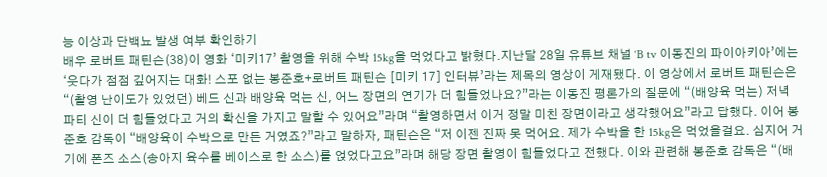능 이상과 단백뇨 발생 여부 확인하기
배우 로버트 패틴슨(38)이 영화 ‘미키17’ 촬영을 위해 수박 15kg을 먹었다고 밝혔다.지난달 28일 유튜브 채널 ‘B tv 이동진의 파이아키아’에는 ‘웃다가 점점 깊어지는 대화! 스포 없는 봉준호+로버트 패틴슨 [미키 17] 인터뷰’라는 제목의 영상이 게재됐다. 이 영상에서 로버트 패틴슨은 “(촬영 난이도가 있었던) 베드 신과 배양육 먹는 신, 어느 장면의 연기가 더 힘들었나요?”라는 이동진 평론가의 질문에 “(배양육 먹는) 저녁 파티 신이 더 힘들었다고 거의 확신을 가지고 말할 수 있어요”라며 “촬영하면서 이거 정말 미친 장면이라고 생각했어요”라고 답했다. 이어 봉준호 감독이 “배양육이 수박으로 만든 거였죠?”라고 말하자, 패틴슨은 “저 이젠 진짜 못 먹어요. 제가 수박을 한 15kg은 먹었을걸요. 심지어 거기에 폰즈 소스(송아지 육수를 베이스로 한 소스)를 얹었다고요”라며 해당 장면 촬영이 힘들었다고 전했다. 이와 관련해 봉준호 감독은 “(배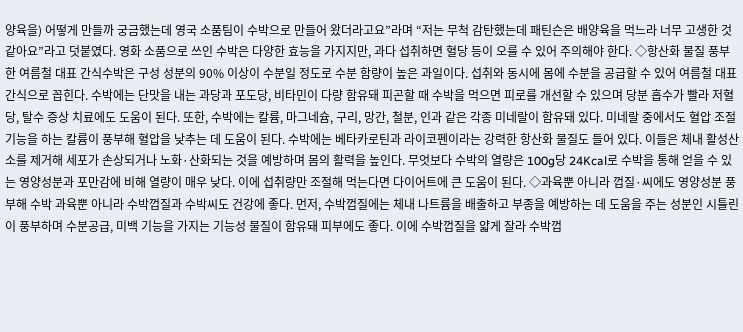양육을) 어떻게 만들까 궁금했는데 영국 소품팀이 수박으로 만들어 왔더라고요”라며 “저는 무척 감탄했는데 패틴슨은 배양육을 먹느라 너무 고생한 것 같아요”라고 덧붙였다. 영화 소품으로 쓰인 수박은 다양한 효능을 가지지만, 과다 섭취하면 혈당 등이 오를 수 있어 주의해야 한다. ◇항산화 물질 풍부한 여름철 대표 간식수박은 구성 성분의 90% 이상이 수분일 정도로 수분 함량이 높은 과일이다. 섭취와 동시에 몸에 수분을 공급할 수 있어 여름철 대표 간식으로 꼽힌다. 수박에는 단맛을 내는 과당과 포도당, 비타민이 다량 함유돼 피곤할 때 수박을 먹으면 피로를 개선할 수 있으며 당분 흡수가 빨라 저혈당, 탈수 증상 치료에도 도움이 된다. 또한, 수박에는 칼륨, 마그네슘, 구리, 망간, 철분, 인과 같은 각종 미네랄이 함유돼 있다. 미네랄 중에서도 혈압 조절 기능을 하는 칼륨이 풍부해 혈압을 낮추는 데 도움이 된다. 수박에는 베타카로틴과 라이코펜이라는 강력한 항산화 물질도 들어 있다. 이들은 체내 활성산소를 제거해 세포가 손상되거나 노화·산화되는 것을 예방하며 몸의 활력을 높인다. 무엇보다 수박의 열량은 100g당 24Kcal로 수박을 통해 얻을 수 있는 영양성분과 포만감에 비해 열량이 매우 낮다. 이에 섭취량만 조절해 먹는다면 다이어트에 큰 도움이 된다. ◇과육뿐 아니라 껍질·씨에도 영양성분 풍부해 수박 과육뿐 아니라 수박껍질과 수박씨도 건강에 좋다. 먼저, 수박껍질에는 체내 나트륨을 배출하고 부종을 예방하는 데 도움을 주는 성분인 시틀린이 풍부하며 수분공급, 미백 기능을 가지는 기능성 물질이 함유돼 피부에도 좋다. 이에 수박껍질을 얇게 잘라 수박껍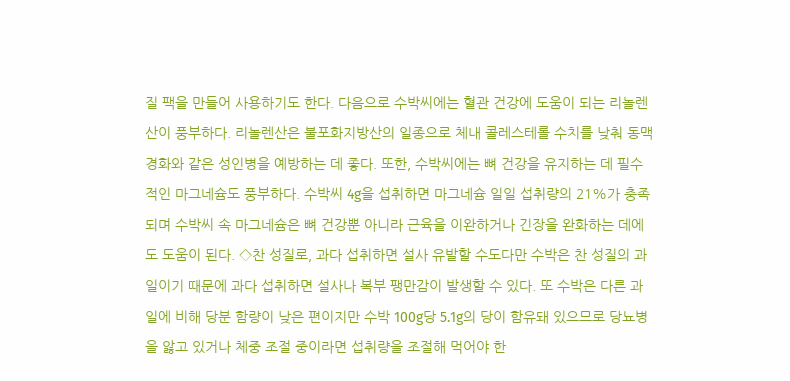질 팩을 만들어 사용하기도 한다. 다음으로 수박씨에는 혈관 건강에 도움이 되는 리놀렌산이 풍부하다. 리놀렌산은 불포화지방산의 일종으로 체내 콜레스테롤 수치를 낮춰 동맥경화와 같은 성인병을 예방하는 데 좋다. 또한, 수박씨에는 뼈 건강을 유지하는 데 필수적인 마그네슘도 풍부하다. 수박씨 4g을 섭취하면 마그네슘 일일 섭취량의 21%가 충족되며 수박씨 속 마그네슘은 뼈 건강뿐 아니라 근육을 이완하거나 긴장을 완화하는 데에도 도움이 된다. ◇찬 성질로, 과다 섭취하면 설사 유발할 수도다만 수박은 찬 성질의 과일이기 때문에 과다 섭취하면 설사나 복부 팽만감이 발생할 수 있다. 또 수박은 다른 과일에 비해 당분 함량이 낮은 편이지만 수박 100g당 5.1g의 당이 함유돼 있으므로 당뇨병을 앓고 있거나 체중 조절 중이라면 섭취량을 조절해 먹어야 한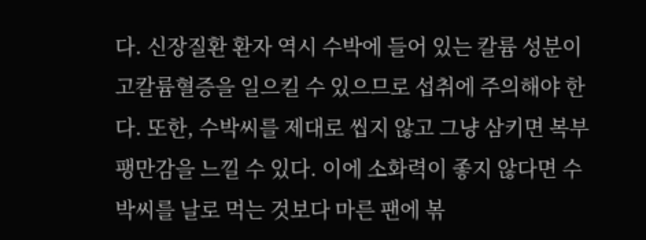다. 신장질환 환자 역시 수박에 들어 있는 칼륨 성분이 고칼륨혈증을 일으킬 수 있으므로 섭취에 주의해야 한다. 또한, 수박씨를 제대로 씹지 않고 그냥 삼키면 복부 팽만감을 느낄 수 있다. 이에 소화력이 좋지 않다면 수박씨를 날로 먹는 것보다 마른 팬에 볶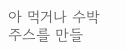아 먹거나 수박 주스를 만들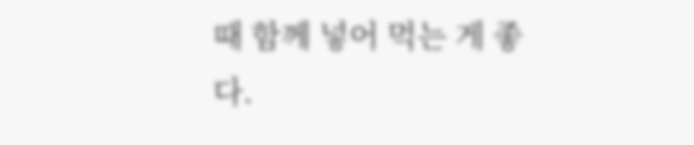때 함께 넣어 먹는 게 좋다.